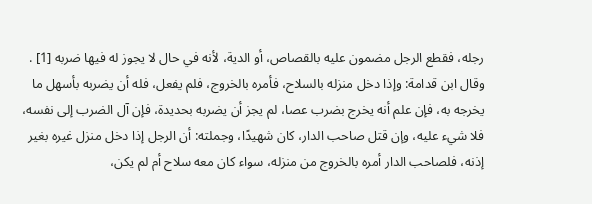رجله، فقطع الرجل مضمون عليه بالقصاص، أو الدية، لأنه في حال لا يجوز له فيها ضربه [1] .
وقال ابن قدامة: وإذا دخل منزله بالسلاح، فأمره بالخروج، فلم يفعل، فله أن يضربه بأسهل ما يخرجه به، فإن علم أنه يخرج بضرب عصا، لم يجز أن يضربه بحديدة، فإن آل الضرب إلى نفسه، فلا شيء عليه، وإن قتل صاحب الدار، كان شهيدًا، وجملته: أن الرجل إذا دخل منزل غيره بغير إذنه، فلصاحب الدار أمره بالخروج من منزله، سواء كان معه سلاح أم لم يكن،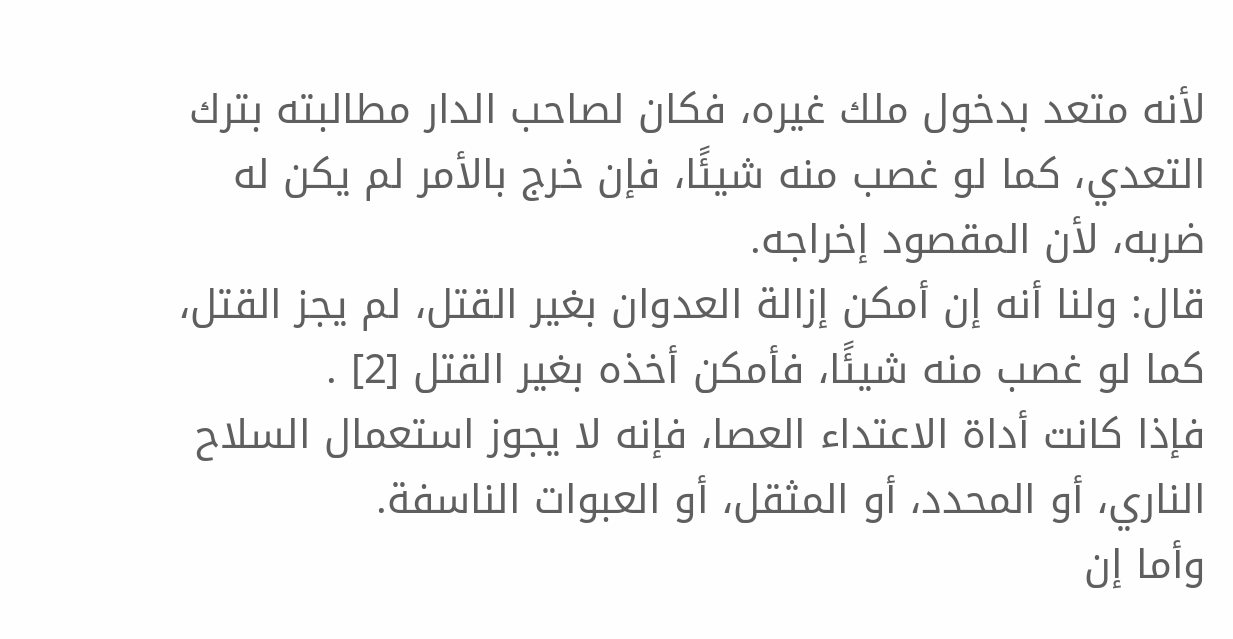لأنه متعد بدخول ملك غيره، فكان لصاحب الدار مطالبته بترك التعدي، كما لو غصب منه شيئًا، فإن خرج بالأمر لم يكن له ضربه، لأن المقصود إخراجه.
قال: ولنا أنه إن أمكن إزالة العدوان بغير القتل، لم يجز القتل، كما لو غصب منه شيئًا، فأمكن أخذه بغير القتل [2] .
فإذا كانت أداة الاعتداء العصا، فإنه لا يجوز استعمال السلاح الناري، أو المحدد، أو المثقل، أو العبوات الناسفة.
وأما إن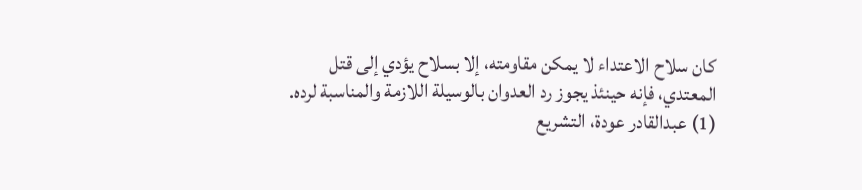كان سلاح الاعتداء لا يمكن مقاومته، إلا بسلاح يؤدي إلى قتل المعتدي، فإنه حينئذ يجوز رد العدوان بالوسيلة اللازمة والمناسبة لرده.
(1) عبدالقادر عودة، التشريع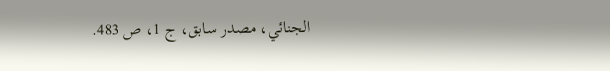الجنائي، مصدر سابق، ج 1، ص 483.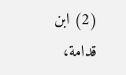(2) ابن قدامة،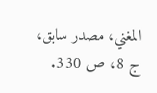المغني، مصدر سابق، ج 8، ص 330.